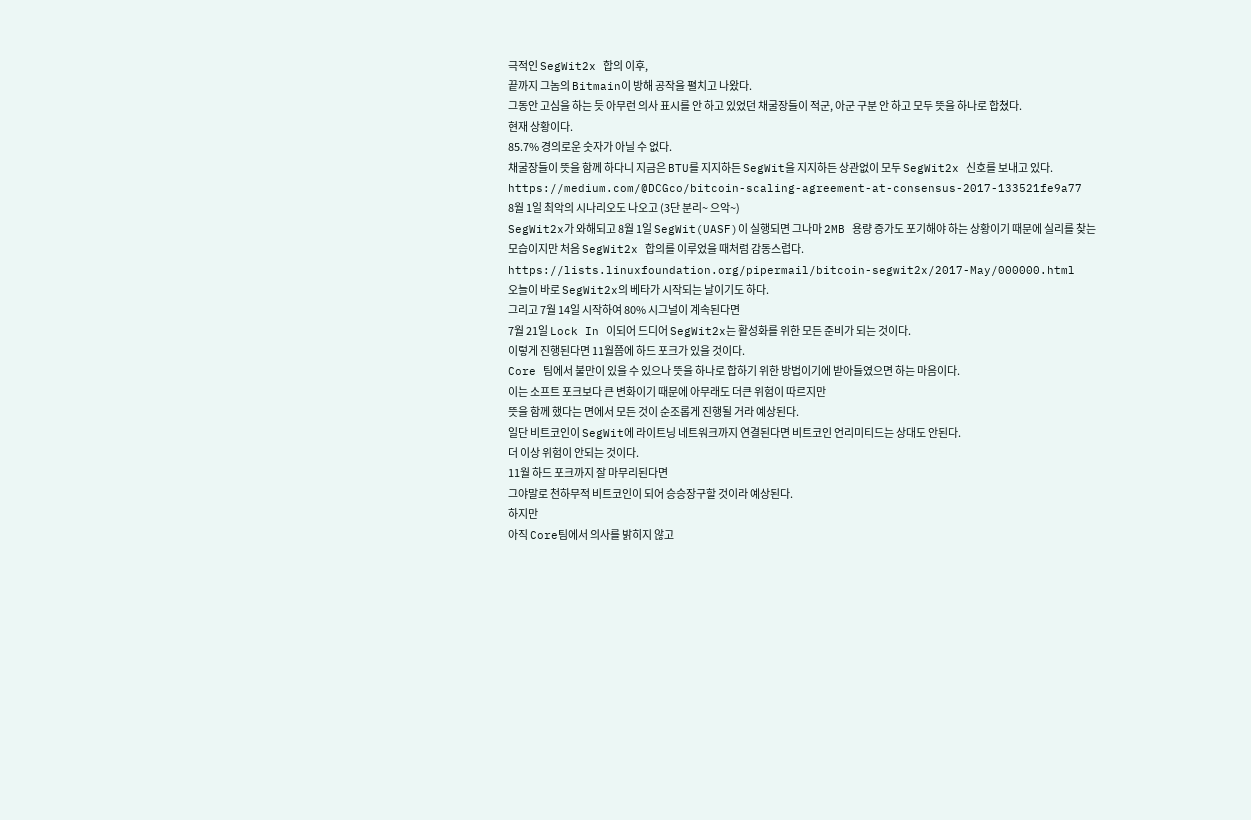극적인 SegWit2x 합의 이후,
끝까지 그놈의 Bitmain이 방해 공작을 펼치고 나왔다.
그동안 고심을 하는 듯 아무런 의사 표시를 안 하고 있었던 채굴장들이 적군, 아군 구분 안 하고 모두 뜻을 하나로 합쳤다.
현재 상황이다.
85.7% 경의로운 숫자가 아닐 수 없다.
채굴장들이 뜻을 함께 하다니 지금은 BTU를 지지하든 SegWit을 지지하든 상관없이 모두 SegWit2x 신호를 보내고 있다.
https://medium.com/@DCGco/bitcoin-scaling-agreement-at-consensus-2017-133521fe9a77
8월 1일 최악의 시나리오도 나오고 (3단 분리~ 으악~)
SegWit2x가 와해되고 8월 1일 SegWit(UASF)이 실행되면 그나마 2MB 용량 증가도 포기해야 하는 상황이기 때문에 실리를 찾는 모습이지만 처음 SegWit2x 합의를 이루었을 때처럼 감동스럽다.
https://lists.linuxfoundation.org/pipermail/bitcoin-segwit2x/2017-May/000000.html
오늘이 바로 SegWit2x의 베타가 시작되는 날이기도 하다.
그리고 7월 14일 시작하여 80% 시그널이 계속된다면
7월 21일 Lock In 이되어 드디어 SegWit2x는 활성화를 위한 모든 준비가 되는 것이다.
이렇게 진행된다면 11월쯤에 하드 포크가 있을 것이다.
Core 팀에서 불만이 있을 수 있으나 뜻을 하나로 합하기 위한 방법이기에 받아들였으면 하는 마음이다.
이는 소프트 포크보다 큰 변화이기 때문에 아무래도 더큰 위험이 따르지만
뜻을 함께 했다는 면에서 모든 것이 순조롭게 진행될 거라 예상된다.
일단 비트코인이 SegWit에 라이트닝 네트워크까지 연결된다면 비트코인 언리미티드는 상대도 안된다.
더 이상 위험이 안되는 것이다.
11월 하드 포크까지 잘 마무리된다면
그야말로 천하무적 비트코인이 되어 승승장구할 것이라 예상된다.
하지만
아직 Core팀에서 의사를 밝히지 않고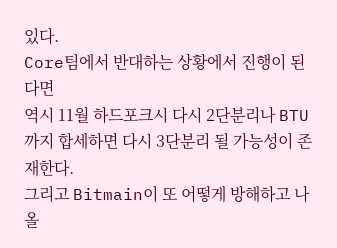있다.
Core팀에서 반대하는 상황에서 진행이 된다면
역시 11월 하드포크시 다시 2단분리나 BTU까지 합세하면 다시 3단분리 될 가능성이 존재한다.
그리고 Bitmain이 또 어떻게 방해하고 나올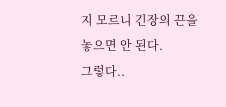지 모르니 긴장의 끈을 놓으면 안 된다.
그렇다..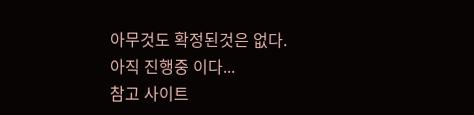아무것도 확정된것은 없다.
아직 진행중 이다...
참고 사이트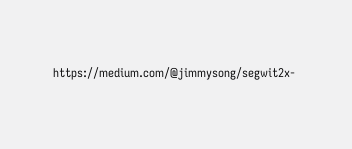https://medium.com/@jimmysong/segwit2x-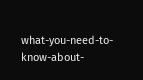what-you-need-to-know-about-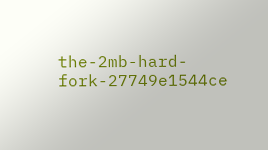the-2mb-hard-fork-27749e1544ce